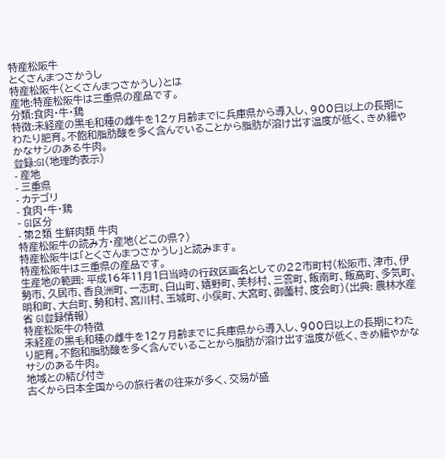特産松阪牛
とくさんまつさかうし
特産松阪牛(とくさんまつさかうし)とは
産地:特産松阪牛は三重県の産品です。
分類:食肉・牛・鶏
特徴:未経産の黒毛和種の雌牛を12ヶ月齢までに兵庫県から導入し、900日以上の長期にわたり肥育。不飽和脂肪酸を多く含んでいることから脂肪が溶け出す温度が低く、きめ細やかなサシのある牛肉。
登録:GI(地理的表示)
- 産地
- 三重県
- カテゴリ
- 食肉・牛・鶏
- GI区分
- 第2類 生鮮肉類 牛肉
特産松阪牛の読み方・産地(どこの県?)
特産松阪牛は「とくさんまつさかうし」と読みます。
特産松阪牛は三重県の産品です。
生産地の範囲: 平成16年11月1日当時の行政区画名としての22市町村(松阪市、津市、伊勢市、久居市、香良洲町、一志町、白山町、嬉野町、美杉村、三雲町、飯南町、飯高町、多気町、明和町、大台町、勢和村、宮川村、玉城町、小俣町、大宮町、御薗村、度会町)(出典: 農林水産省 GI登録情報)
特産松阪牛の特徴
未経産の黒毛和種の雌牛を12ヶ月齢までに兵庫県から導入し、900日以上の長期にわたり肥育。不飽和脂肪酸を多く含んでいることから脂肪が溶け出す温度が低く、きめ細やかなサシのある牛肉。
地域との結び付き
古くから日本全国からの旅行者の往来が多く、交易が盛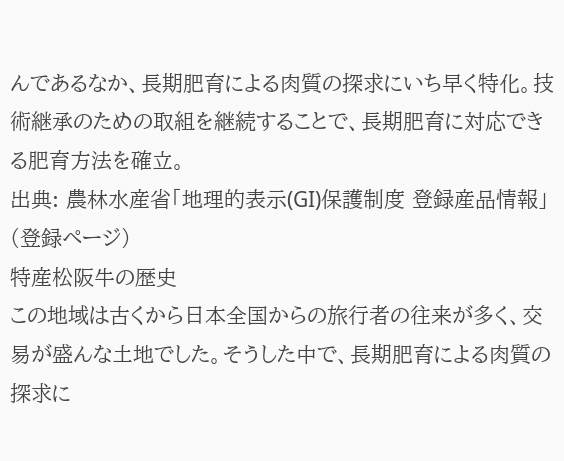んであるなか、長期肥育による肉質の探求にいち早く特化。技術継承のための取組を継続することで、長期肥育に対応できる肥育方法を確立。
出典: 農林水産省「地理的表示(GI)保護制度 登録産品情報」(登録ページ)
特産松阪牛の歴史
この地域は古くから日本全国からの旅行者の往来が多く、交易が盛んな土地でした。そうした中で、長期肥育による肉質の探求に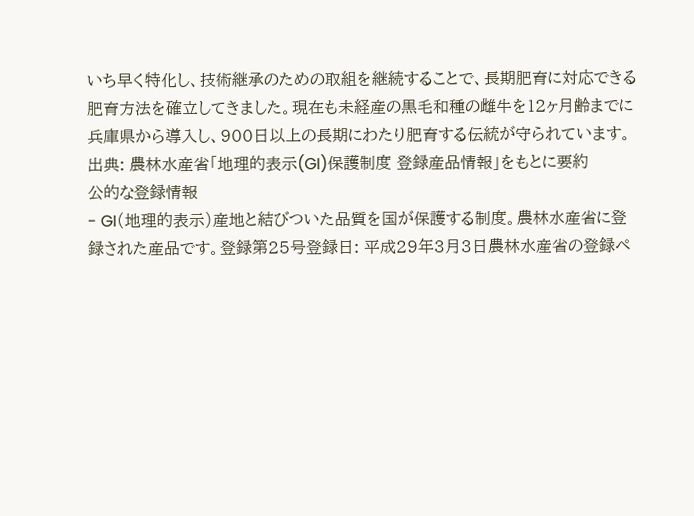いち早く特化し、技術継承のための取組を継続することで、長期肥育に対応できる肥育方法を確立してきました。現在も未経産の黒毛和種の雌牛を12ヶ月齢までに兵庫県から導入し、900日以上の長期にわたり肥育する伝統が守られています。
出典: 農林水産省「地理的表示(GI)保護制度 登録産品情報」をもとに要約
公的な登録情報
- GI(地理的表示)産地と結びついた品質を国が保護する制度。農林水産省に登録された産品です。登録第25号登録日: 平成29年3月3日農林水産省の登録ペ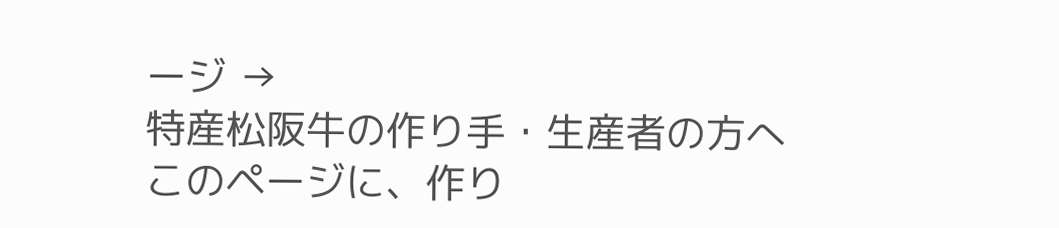ージ →
特産松阪牛の作り手・生産者の方へ
このページに、作り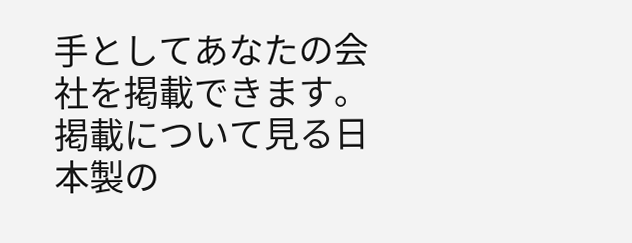手としてあなたの会社を掲載できます。
掲載について見る日本製の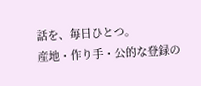話を、毎日ひとつ。
産地・作り手・公的な登録の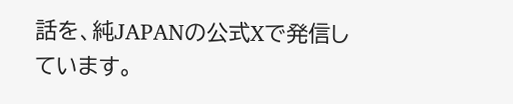話を、純JAPANの公式Xで発信しています。